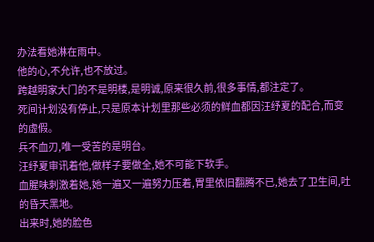办法看她淋在雨中。
他的心,不允许,也不放过。
跨越明家大门的不是明楼,是明诚,原来很久前,很多事情,都注定了。
死间计划没有停止,只是原本计划里那些必须的鲜血都因汪纾夏的配合,而变的虚假。
兵不血刃,唯一受苦的是明台。
汪纾夏审讯着他,做样子要做全,她不可能下软手。
血腥味刺激着她,她一遍又一遍努力压着,胃里依旧翻腾不已,她去了卫生间,吐的昏天黑地。
出来时,她的脸色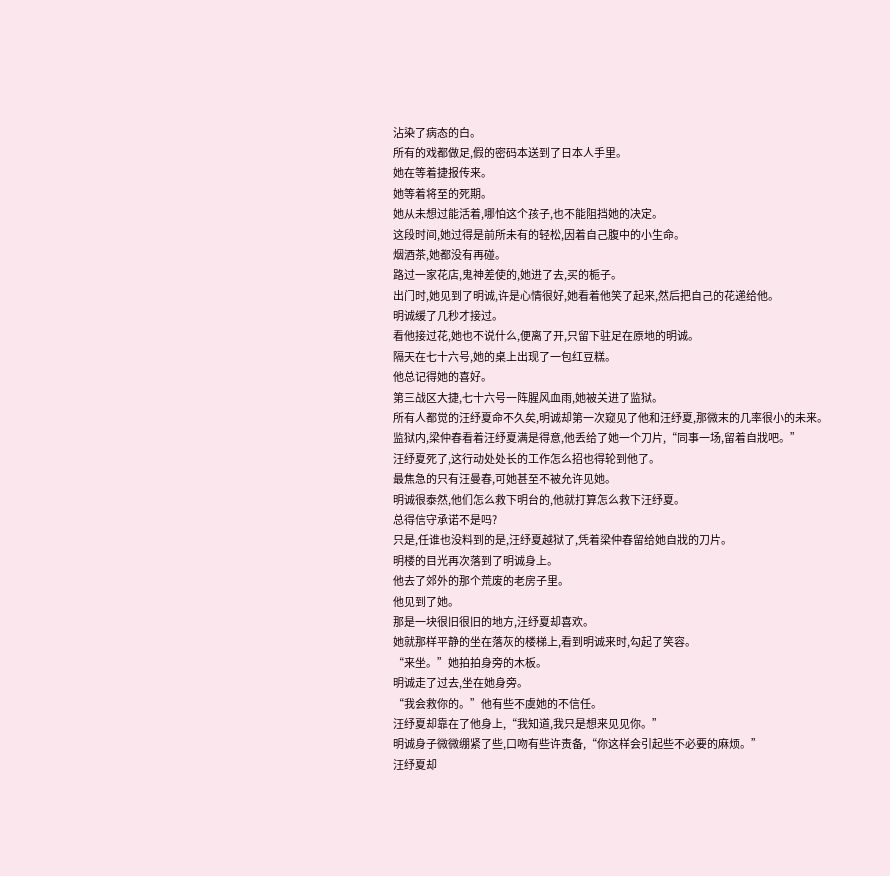沾染了病态的白。
所有的戏都做足,假的密码本送到了日本人手里。
她在等着捷报传来。
她等着将至的死期。
她从未想过能活着,哪怕这个孩子,也不能阻挡她的决定。
这段时间,她过得是前所未有的轻松,因着自己腹中的小生命。
烟酒茶,她都没有再碰。
路过一家花店,鬼神差使的,她进了去,买的栀子。
出门时,她见到了明诚,许是心情很好,她看着他笑了起来,然后把自己的花递给他。
明诚缓了几秒才接过。
看他接过花,她也不说什么,便离了开,只留下驻足在原地的明诚。
隔天在七十六号,她的桌上出现了一包红豆糕。
他总记得她的喜好。
第三战区大捷,七十六号一阵腥风血雨,她被关进了监狱。
所有人都觉的汪纾夏命不久矣,明诚却第一次窥见了他和汪纾夏,那微末的几率很小的未来。
监狱内,梁仲春看着汪纾夏满是得意,他丢给了她一个刀片,“同事一场,留着自戕吧。”
汪纾夏死了,这行动处处长的工作怎么招也得轮到他了。
最焦急的只有汪曼春,可她甚至不被允许见她。
明诚很泰然,他们怎么救下明台的,他就打算怎么救下汪纾夏。
总得信守承诺不是吗?
只是,任谁也没料到的是,汪纾夏越狱了,凭着梁仲春留给她自戕的刀片。
明楼的目光再次落到了明诚身上。
他去了郊外的那个荒废的老房子里。
他见到了她。
那是一块很旧很旧的地方,汪纾夏却喜欢。
她就那样平静的坐在落灰的楼梯上,看到明诚来时,勾起了笑容。
“来坐。”她拍拍身旁的木板。
明诚走了过去,坐在她身旁。
“我会救你的。”他有些不虞她的不信任。
汪纾夏却靠在了他身上,“我知道,我只是想来见见你。”
明诚身子微微绷紧了些,口吻有些许责备,“你这样会引起些不必要的麻烦。”
汪纾夏却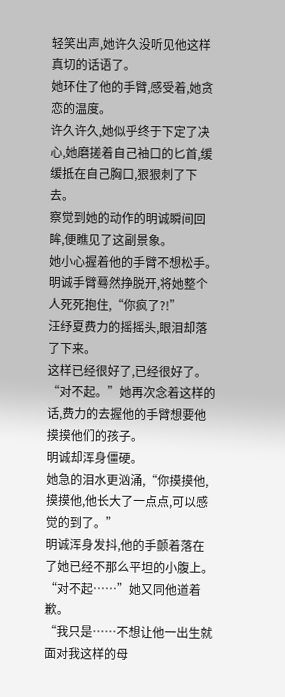轻笑出声,她许久没听见他这样真切的话语了。
她环住了他的手臂,感受着,她贪恋的温度。
许久许久,她似乎终于下定了决心,她磨搓着自己袖口的匕首,缓缓抵在自己胸口,狠狠刺了下去。
察觉到她的动作的明诚瞬间回眸,便瞧见了这副景象。
她小心握着他的手臂不想松手。
明诚手臂蓦然挣脱开,将她整个人死死抱住,“你疯了?!”
汪纾夏费力的摇摇头,眼泪却落了下来。
这样已经很好了,已经很好了。
“对不起。”她再次念着这样的话,费力的去握他的手臂想要他摸摸他们的孩子。
明诚却浑身僵硬。
她急的泪水更汹涌,“你摸摸他,摸摸他,他长大了一点点,可以感觉的到了。”
明诚浑身发抖,他的手颤着落在了她已经不那么平坦的小腹上。
“对不起……”她又同他道着歉。
“我只是……不想让他一出生就面对我这样的母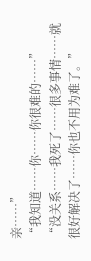亲……”
“我知道……你……你很难的……”
“没关系……我死了……很多事情……就很好解决了……你也不用为难了。”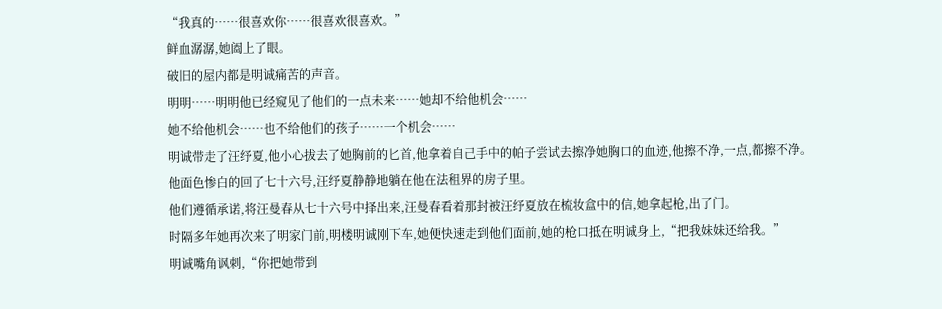“我真的……很喜欢你……很喜欢很喜欢。”
鲜血潺潺,她阖上了眼。
破旧的屋内都是明诚痛苦的声音。
明明……明明他已经窥见了他们的一点未来……她却不给他机会……
她不给他机会……也不给他们的孩子……一个机会……
明诚带走了汪纾夏,他小心拔去了她胸前的匕首,他拿着自己手中的帕子尝试去擦净她胸口的血迹,他擦不净,一点,都擦不净。
他面色惨白的回了七十六号,汪纾夏静静地躺在他在法租界的房子里。
他们遵循承诺,将汪曼春从七十六号中择出来,汪曼春看着那封被汪纾夏放在梳妆盒中的信,她拿起枪,出了门。
时隔多年她再次来了明家门前,明楼明诚刚下车,她便快速走到他们面前,她的枪口抵在明诚身上,“把我妹妹还给我。”
明诚嘴角讽刺,“你把她带到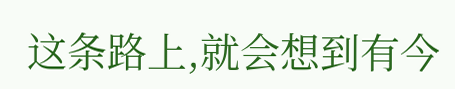这条路上,就会想到有今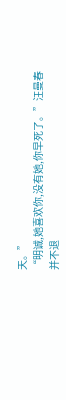天。”
“明诚,她喜欢你,没有她,你早死了。”汪曼春并不退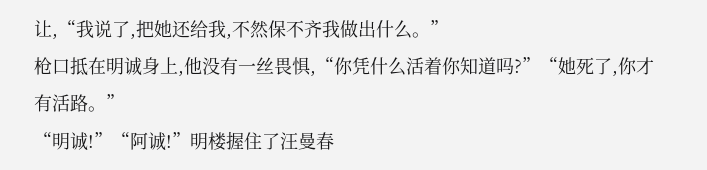让,“我说了,把她还给我,不然保不齐我做出什么。”
枪口抵在明诚身上,他没有一丝畏惧,“你凭什么活着你知道吗?”“她死了,你才有活路。”
“明诚!”“阿诚!”明楼握住了汪曼春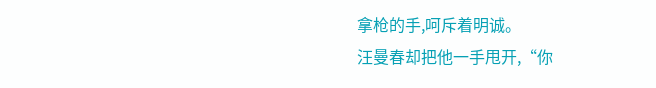拿枪的手,呵斥着明诚。
汪曼春却把他一手甩开,“你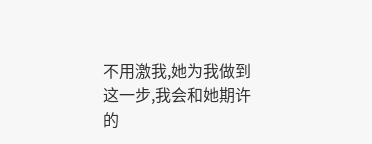不用激我,她为我做到这一步,我会和她期许的